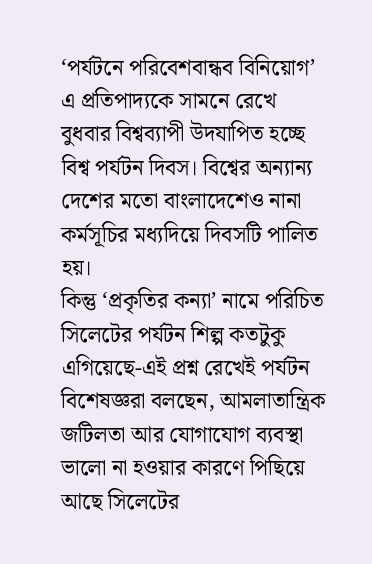‘পর্যটনে পরিবেশবান্ধব বিনিয়োগ’ এ প্রতিপাদ্যকে সামনে রেখে বুধবার বিশ্বব্যাপী উদযাপিত হচ্ছে বিশ্ব পর্যটন দিবস। বিশ্বের অন্যান্য দেশের মতো বাংলাদেশেও নানা কর্মসূচির মধ্যদিয়ে দিবসটি পালিত হয়।
কিন্তু ‘প্রকৃতির কন্যা’ নামে পরিচিত সিলেটের পর্যটন শিল্প কতটুকু এগিয়েছে-এই প্রশ্ন রেখেই পর্যটন বিশেষজ্ঞরা বলছেন, আমলাতান্ত্রিক জটিলতা আর যোগাযোগ ব্যবস্থা ভালো না হওয়ার কারণে পিছিয়ে আছে সিলেটের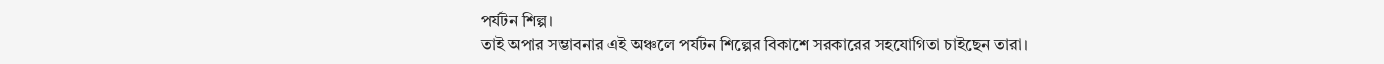পর্যটন শিল্প।
তাই অপার সম্ভাবনার এই অঞ্চলে পর্যটন শিল্পের বিকাশে সরকারের সহযোগিতা চাইছেন তারা।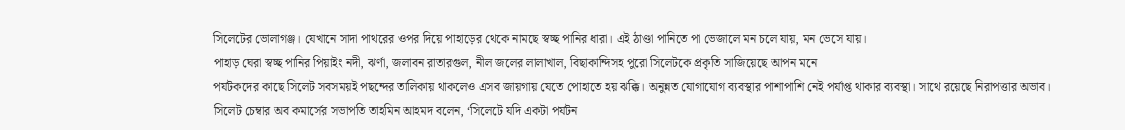সিলেটের ভোলাগঞ্জ। যেখানে সাদা পাথরের ওপর দিয়ে পাহাড়ের থেকে নামছে স্বচ্ছ পানির ধারা। এই ঠাণ্ডা পানিতে পা ভেজালে মন চলে যায়, মন ভেসে যায়।
পাহাড় ঘেরা স্বচ্ছ পানির পিয়াইং নদী, ঝর্ণা, জলাবন রাতারগুল, নীল জলের লালাখাল, বিছাকান্দিসহ পুরো সিলেটকে প্রকৃতি সাজিয়েছে আপন মনে
পর্যটকদের কাছে সিলেট সবসময়ই পছন্দের তালিকায় থাকলেও এসব জায়গায় যেতে পোহাতে হয় ঝক্কি। অনুন্নত যোগাযোগ ব্যবস্থার পাশাপাশি নেই পর্যাপ্ত থাকার ব্যবস্থা। সাথে রয়েছে নিরাপত্তার অভাব।
সিলেট চেম্বার অব কমার্সের সভাপতি তাহমিন আহমদ বলেন, ‘সিলেটে যদি একটা পর্যটন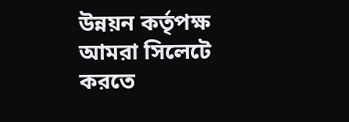উন্নয়ন কর্তৃপক্ষ আমরা সিলেটে করতে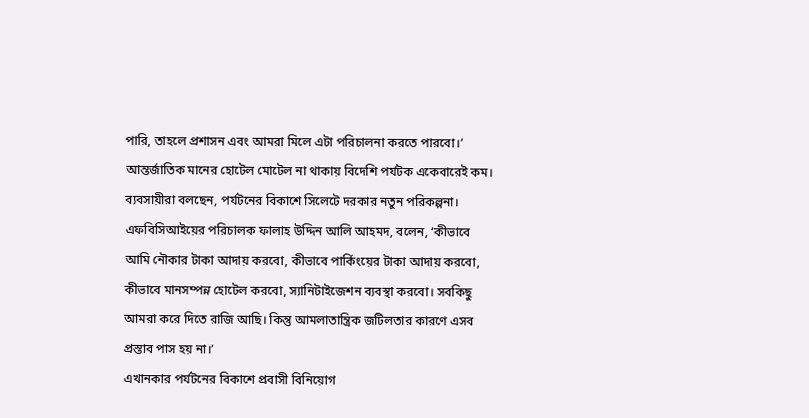পারি, তাহলে প্রশাসন এবং আমরা মিলে এটা পরিচালনা করতে পারবো।’
আন্তর্জাতিক মানের হোটেল মোটেল না থাকায় বিদেশি পর্যটক একেবারেই কম। ব্যবসায়ীরা বলছেন, পর্যটনের বিকাশে সিলেটে দরকার নতুন পরিকল্পনা।
এফবিসিআইয়ের পরিচালক ফালাহ উদ্দিন আলি আহমদ, বলেন, ‘কীভাবে আমি নৌকার টাকা আদায় করবো, কীভাবে পার্কিংয়ের টাকা আদায় করবো, কীভাবে মানসম্পন্ন হোটেল করবো, স্যানিটাইজেশন ব্যবস্থা করবো। সবকিছু আমরা করে দিতে রাজি আছি। কিন্তু আমলাতান্ত্রিক জটিলতার কারণে এসব প্রস্তাব পাস হয় না।’
এখানকার পর্যটনের বিকাশে প্রবাসী বিনিয়োগ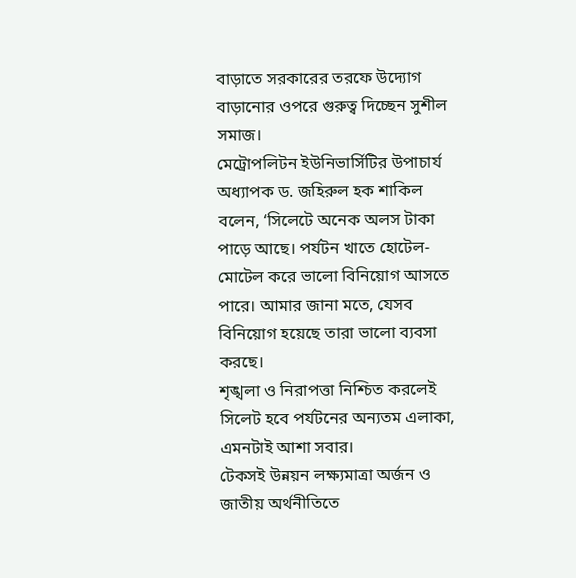বাড়াতে সরকারের তরফে উদ্যোগ বাড়ানোর ওপরে গুরুত্ব দিচ্ছেন সুশীল সমাজ।
মেট্রোপলিটন ইউনিভার্সিটির উপাচার্য অধ্যাপক ড. জহিরুল হক শাকিল বলেন, ‘সিলেটে অনেক অলস টাকা পাড়ে আছে। পর্যটন খাতে হোটেল-মোটেল করে ভালো বিনিয়োগ আসতে পারে। আমার জানা মতে, যেসব বিনিয়োগ হয়েছে তারা ভালো ব্যবসা করছে।
শৃঙ্খলা ও নিরাপত্তা নিশ্চিত করলেই সিলেট হবে পর্যটনের অন্যতম এলাকা, এমনটাই আশা সবার।
টেকসই উন্নয়ন লক্ষ্যমাত্রা অর্জন ও জাতীয় অর্থনীতিতে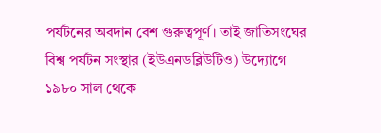পর্যটনের অবদান বেশ গুরুত্বপূর্ণ। তাই জাতিসংঘের বিশ্ব পর্যটন সংস্থার (ইউএনডব্লিউটিও) উদ্যোগে ১৯৮০ সাল থেকে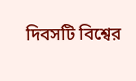দিবসটি বিশ্বের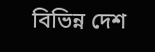বিভিন্ন দেশ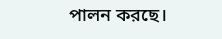পালন করছে।